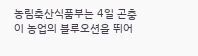농림축산식품부는 4일 곤충이 농업의 블루오션을 뛰어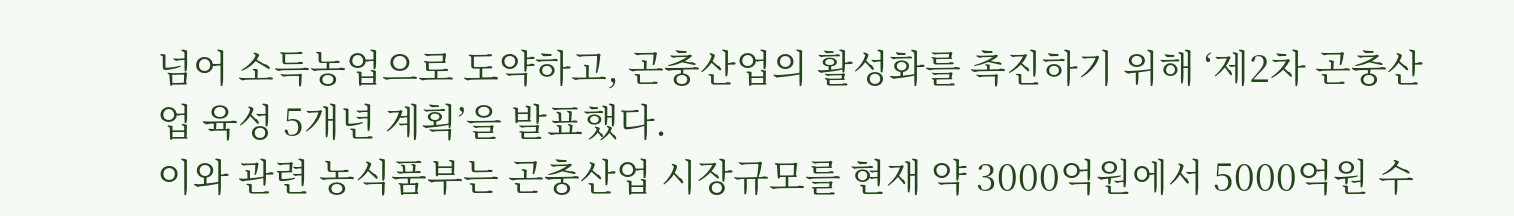넘어 소득농업으로 도약하고, 곤충산업의 활성화를 촉진하기 위해 ‘제2차 곤충산업 육성 5개년 계획’을 발표했다.
이와 관련 농식품부는 곤충산업 시장규모를 현재 약 3000억원에서 5000억원 수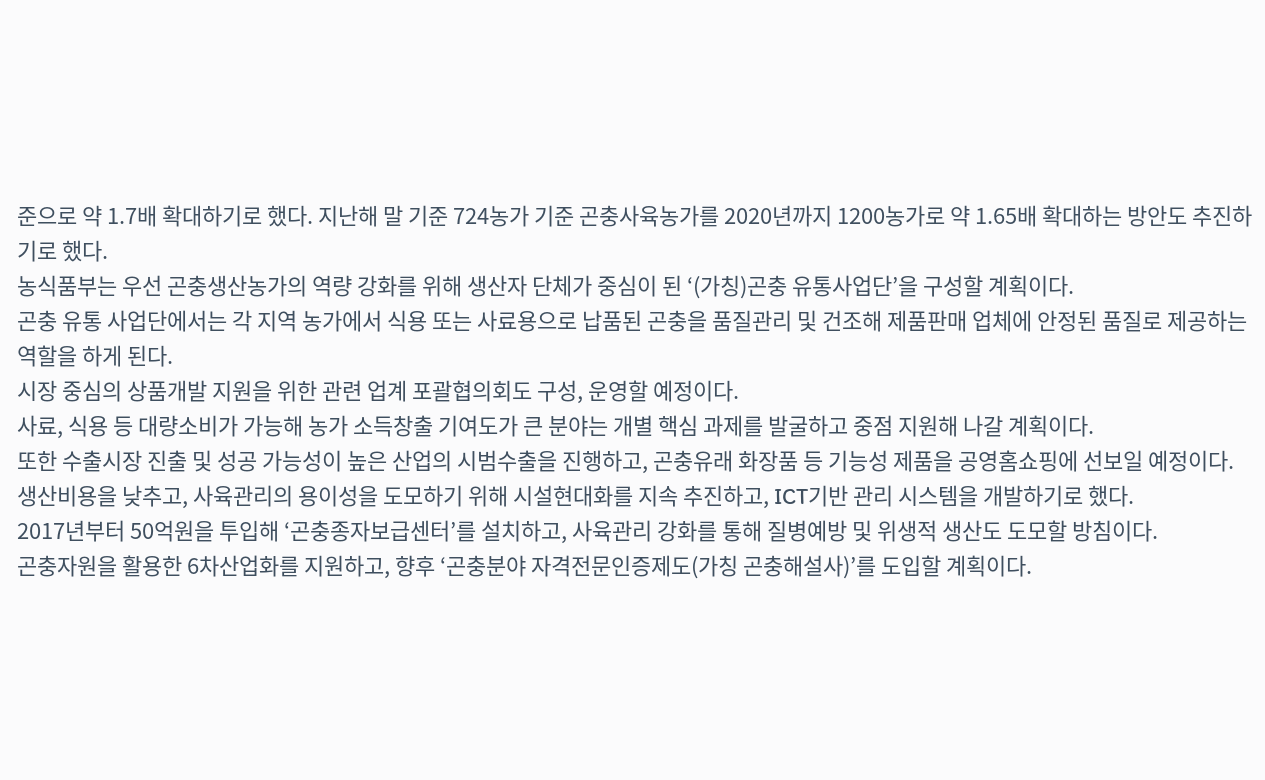준으로 약 1.7배 확대하기로 했다. 지난해 말 기준 724농가 기준 곤충사육농가를 2020년까지 1200농가로 약 1.65배 확대하는 방안도 추진하기로 했다.
농식품부는 우선 곤충생산농가의 역량 강화를 위해 생산자 단체가 중심이 된 ‘(가칭)곤충 유통사업단’을 구성할 계획이다.
곤충 유통 사업단에서는 각 지역 농가에서 식용 또는 사료용으로 납품된 곤충을 품질관리 및 건조해 제품판매 업체에 안정된 품질로 제공하는 역할을 하게 된다.
시장 중심의 상품개발 지원을 위한 관련 업계 포괄협의회도 구성, 운영할 예정이다.
사료, 식용 등 대량소비가 가능해 농가 소득창출 기여도가 큰 분야는 개별 핵심 과제를 발굴하고 중점 지원해 나갈 계획이다.
또한 수출시장 진출 및 성공 가능성이 높은 산업의 시범수출을 진행하고, 곤충유래 화장품 등 기능성 제품을 공영홈쇼핑에 선보일 예정이다.
생산비용을 낮추고, 사육관리의 용이성을 도모하기 위해 시설현대화를 지속 추진하고, ICT기반 관리 시스템을 개발하기로 했다.
2017년부터 50억원을 투입해 ‘곤충종자보급센터’를 설치하고, 사육관리 강화를 통해 질병예방 및 위생적 생산도 도모할 방침이다.
곤충자원을 활용한 6차산업화를 지원하고, 향후 ‘곤충분야 자격전문인증제도(가칭 곤충해설사)’를 도입할 계획이다.